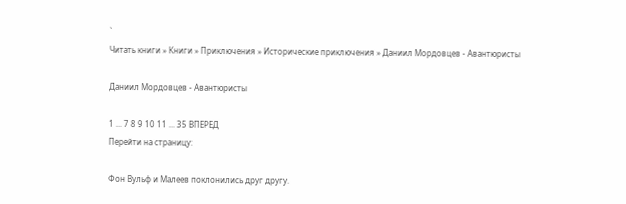`
Читать книги » Книги » Приключения » Исторические приключения » Даниил Мордовцев - Авантюристы

Даниил Мордовцев - Авантюристы

1 ... 7 8 9 10 11 ... 35 ВПЕРЕД
Перейти на страницу:

Фон Вульф и Малеев поклонились друг другу.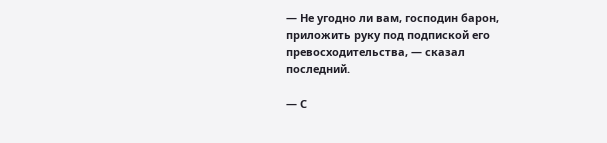— Не угодно ли вам, господин барон, приложить руку под подпиской его превосходительства, — сказал последний.

— С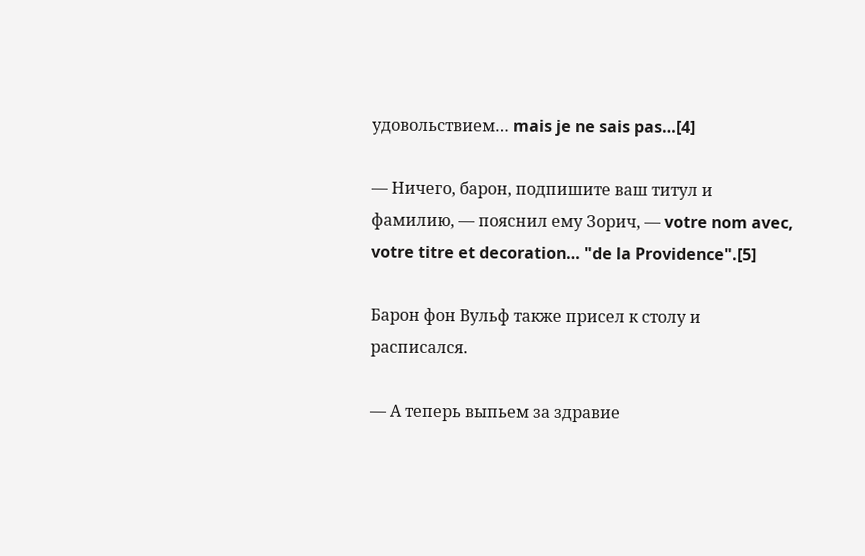удовольствием… mais je ne sais pas…[4]

— Ничего, барон, подпишите ваш титул и фамилию, — пояснил ему Зорич, — votre nom avec, votre titre et decoration… "de la Providence".[5]

Барон фон Вульф также присел к столу и расписался.

— А теперь выпьем за здравие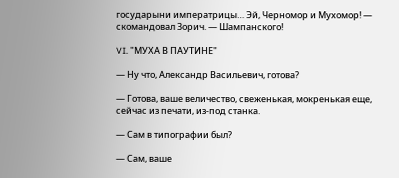государыни императрицы… Эй, Черномор и Мухомор! — скомандовал Зорич. — Шампанского!

VI. "МУХА В ПАУТИНЕ"

— Ну что, Александр Васильевич, готова?

— Готова, ваше величество, свеженькая, мокренькая еще, сейчас из печати, из-под станка.

— Сам в типографии был?

— Сам, ваше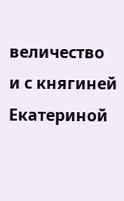величество и с княгиней Екатериной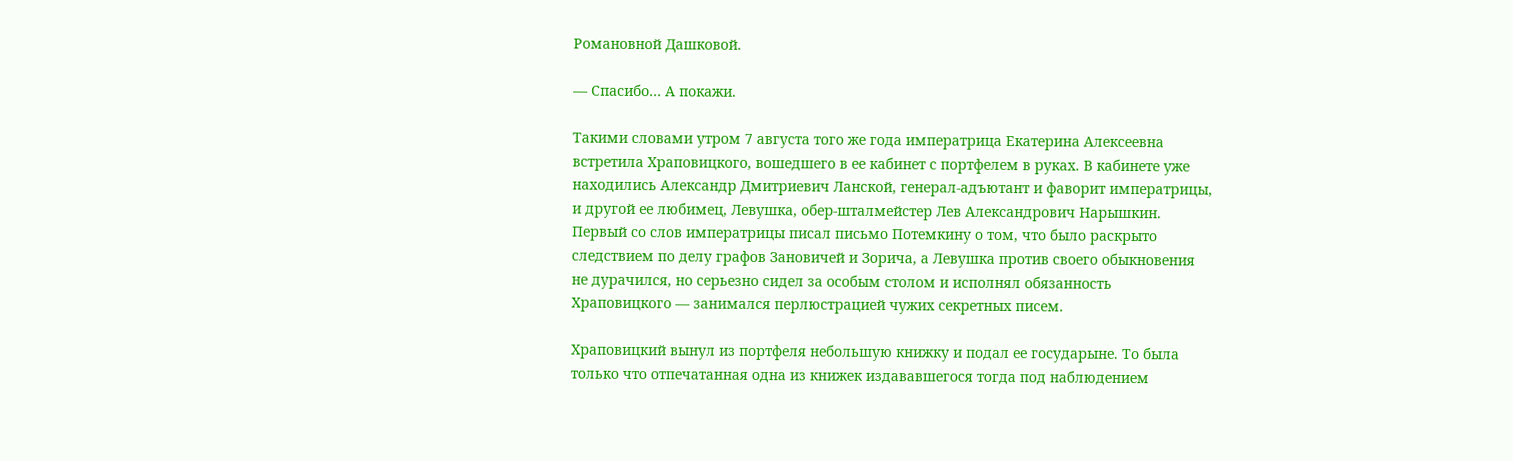Романовной Дашковой.

— Спасибо… А покажи.

Такими словами утром 7 августа того же года императрица Екатерина Алексеевна встретила Храповицкого, вошедшего в ее кабинет с портфелем в руках. В кабинете уже находились Александр Дмитриевич Ланской, генерал-адъютант и фаворит императрицы, и другой ее любимец, Левушка, обер-шталмейстер Лев Александрович Нарышкин. Первый со слов императрицы писал письмо Потемкину о том, что было раскрыто следствием по делу графов Зановичей и Зорича, а Левушка против своего обыкновения не дурачился, но серьезно сидел за особым столом и исполнял обязанность Храповицкого — занимался перлюстрацией чужих секретных писем.

Храповицкий вынул из портфеля небольшую книжку и подал ее государыне. То была только что отпечатанная одна из книжек издававшегося тогда под наблюдением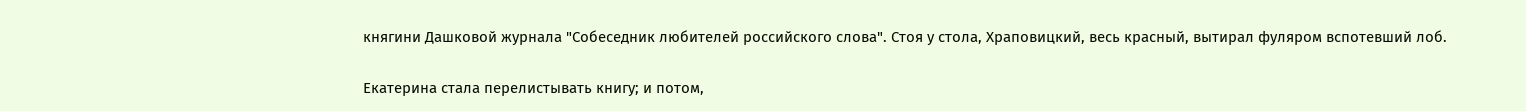княгини Дашковой журнала "Собеседник любителей российского слова". Стоя у стола, Храповицкий, весь красный, вытирал фуляром вспотевший лоб.

Екатерина стала перелистывать книгу; и потом,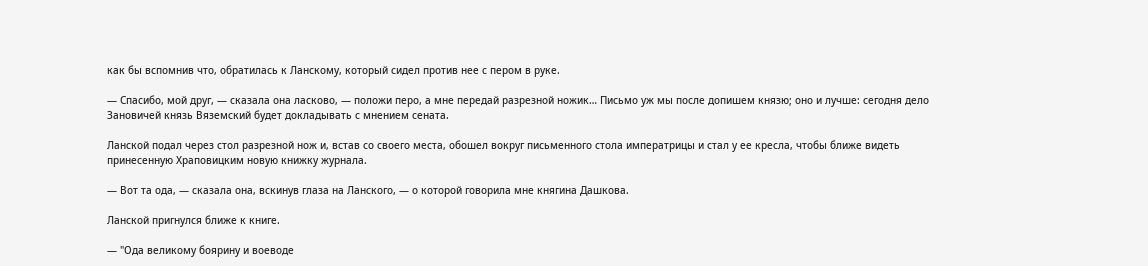как бы вспомнив что, обратилась к Ланскому, который сидел против нее с пером в руке.

— Спасибо, мой друг, — сказала она ласково, — положи перо, а мне передай разрезной ножик… Письмо уж мы после допишем князю; оно и лучше: сегодня дело Зановичей князь Вяземский будет докладывать с мнением сената.

Ланской подал через стол разрезной нож и, встав со своего места, обошел вокруг письменного стола императрицы и стал у ее кресла, чтобы ближе видеть принесенную Храповицким новую книжку журнала.

— Вот та ода, — сказала она, вскинув глаза на Ланского, — о которой говорила мне княгина Дашкова.

Ланской пригнулся ближе к книге.

— "Ода великому боярину и воеводе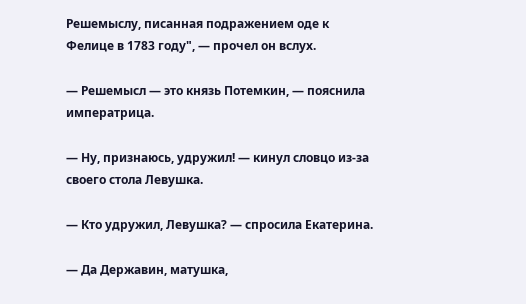Решемыслу, писанная подражением оде к Фелице в 1783 году", — прочел он вслух.

— Решемысл — это князь Потемкин, — пояснила императрица.

— Ну, признаюсь, удружил! — кинул словцо из-за своего стола Левушка.

— Кто удружил, Левушка? — спросила Екатерина.

— Да Державин, матушка,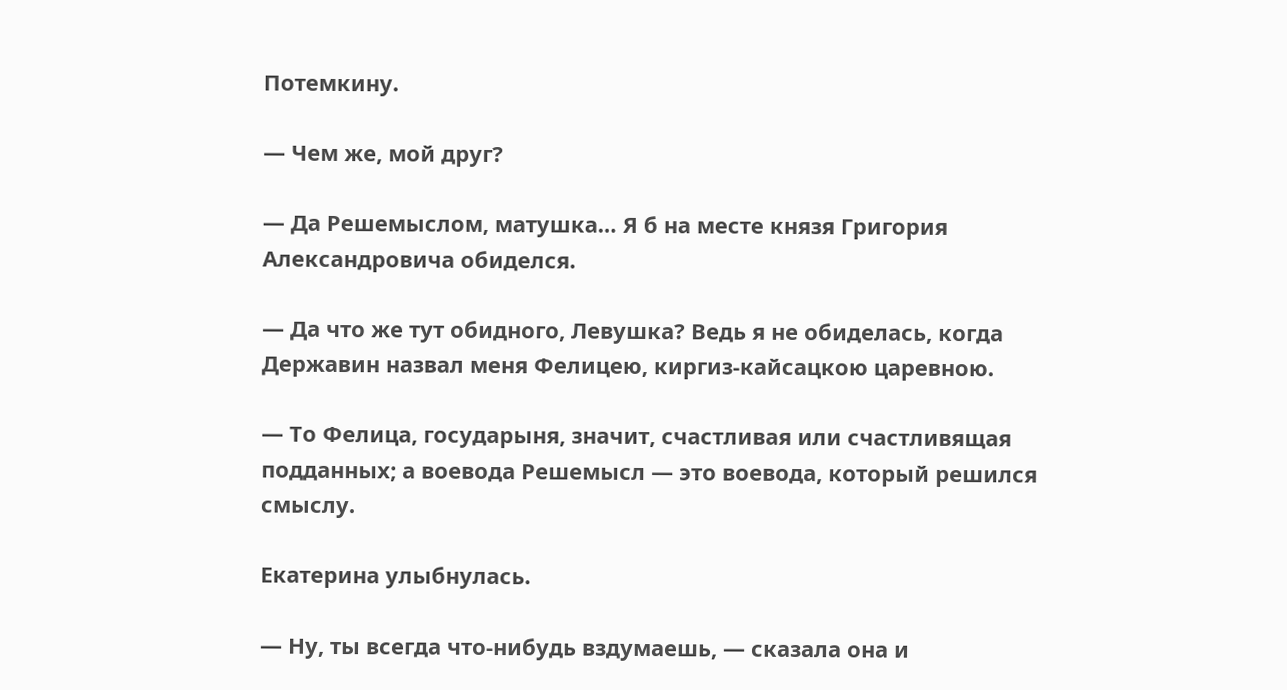Потемкину.

— Чем же, мой друг?

— Да Решемыслом, матушка… Я б на месте князя Григория Александровича обиделся.

— Да что же тут обидного, Левушка? Ведь я не обиделась, когда Державин назвал меня Фелицею, киргиз-кайсацкою царевною.

— То Фелица, государыня, значит, счастливая или счастливящая подданных; а воевода Решемысл — это воевода, который решился смыслу.

Екатерина улыбнулась.

— Ну, ты всегда что-нибудь вздумаешь, — сказала она и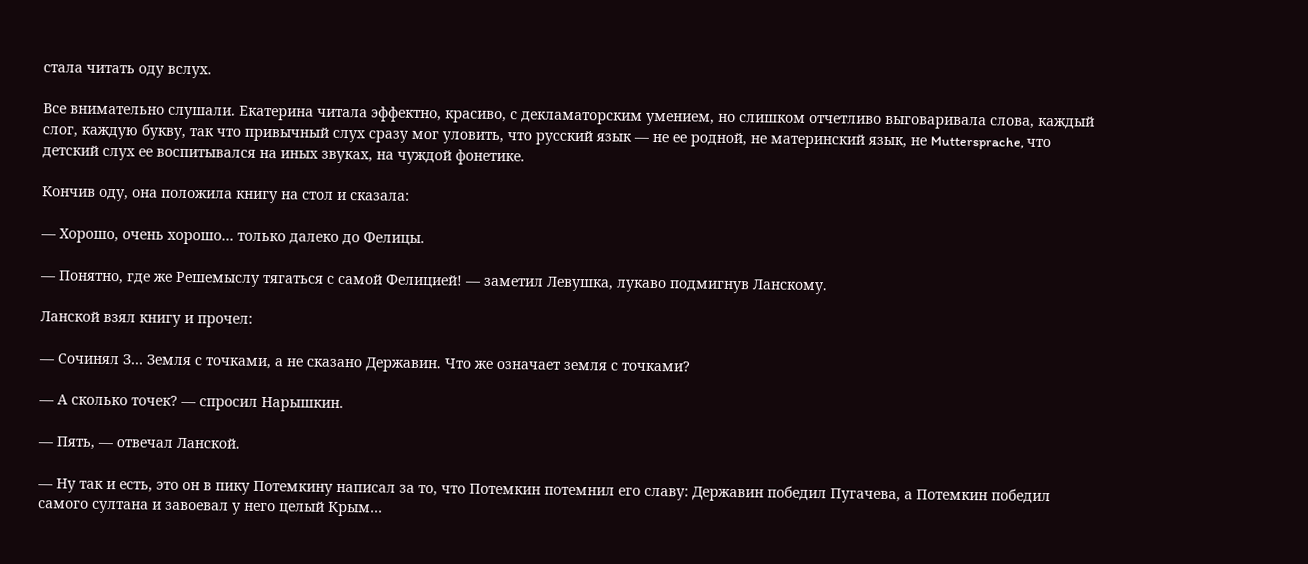стала читать оду вслух.

Все внимательно слушали. Екатерина читала эффектно, красиво, с декламаторским умением, но слишком отчетливо выговаривала слова, каждый слог, каждую букву, так что привычный слух сразу мог уловить, что русский язык — не ее родной, не материнский язык, не Muttersprache, что детский слух ее воспитывался на иных звуках, на чуждой фонетике.

Кончив оду, она положила книгу на стол и сказала:

— Хорошо, очень хорошо… только далеко до Фелицы.

— Понятно, где же Решемыслу тягаться с самой Фелицией! — заметил Левушка, лукаво подмигнув Ланскому.

Ланской взял книгу и прочел:

— Сочинял З… Земля с точками, а не сказано Державин. Что же означает земля с точками?

— А сколько точек? — спросил Нарышкин.

— Пять, — отвечал Ланской.

— Ну так и есть, это он в пику Потемкину написал за то, что Потемкин потемнил его славу: Державин победил Пугачева, а Потемкин победил самого султана и завоевал у него целый Крым…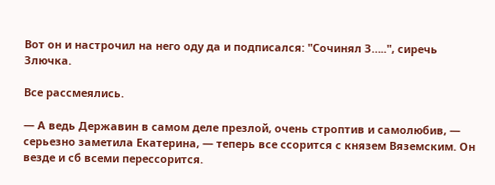Вот он и настрочил на него оду да и подписался: "Сочинял З…..", сиречь Злючка.

Все рассмеялись.

— А ведь Державин в самом деле презлой, очень строптив и самолюбив, — серьезно заметила Екатерина, — теперь все ссорится с князем Вяземским. Он везде и сб всеми перессорится.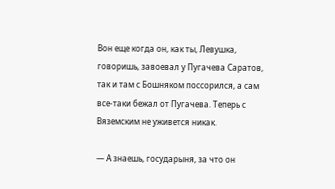Вон еще когда он, как ты, Левушка, говоришь, завоевал у Пугачева Саратов, так и там с Бошняком поссорился, а сам все-таки бежал от Пугачева. Теперь с Вяземским не уживется никак.

— А знаешь, государыня, за что он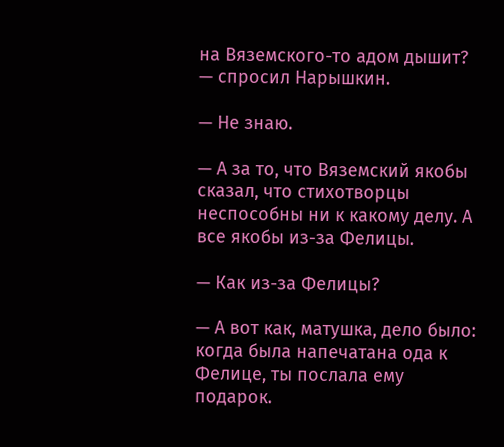на Вяземского-то адом дышит? — спросил Нарышкин.

— Не знаю.

— А за то, что Вяземский якобы сказал, что стихотворцы неспособны ни к какому делу. А все якобы из-за Фелицы.

— Как из-за Фелицы?

— А вот как, матушка, дело было: когда была напечатана ода к Фелице, ты послала ему подарок.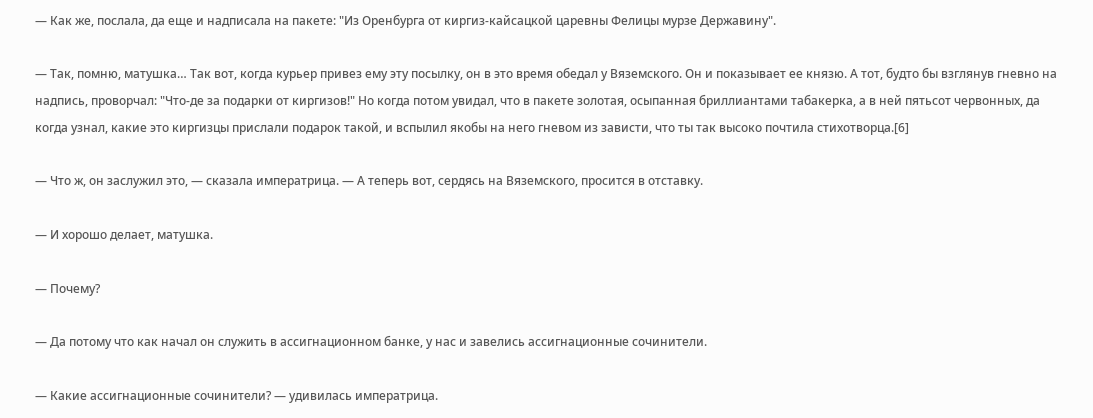— Как же, послала, да еще и надписала на пакете: "Из Оренбурга от киргиз-кайсацкой царевны Фелицы мурзе Державину".

— Так, помню, матушка… Так вот, когда курьер привез ему эту посылку, он в это время обедал у Вяземского. Он и показывает ее князю. А тот, будто бы взглянув гневно на надпись, проворчал: "Что-де за подарки от киргизов!" Но когда потом увидал, что в пакете золотая, осыпанная бриллиантами табакерка, а в ней пятьсот червонных, да когда узнал, какие это киргизцы прислали подарок такой, и вспылил якобы на него гневом из зависти, что ты так высоко почтила стихотворца.[6]

— Что ж, он заслужил это, — сказала императрица. — А теперь вот, сердясь на Вяземского, просится в отставку.

— И хорошо делает, матушка.

— Почему?

— Да потому что как начал он служить в ассигнационном банке, у нас и завелись ассигнационные сочинители.

— Какие ассигнационные сочинители? — удивилась императрица.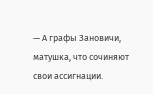— А графы Зановичи, матушка, что сочиняют свои ассигнации.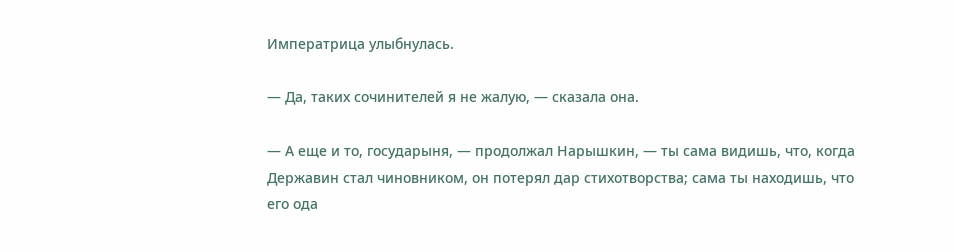Императрица улыбнулась.

— Да, таких сочинителей я не жалую, — сказала она.

— А еще и то, государыня, — продолжал Нарышкин, — ты сама видишь, что, когда Державин стал чиновником, он потерял дар стихотворства; сама ты находишь, что его ода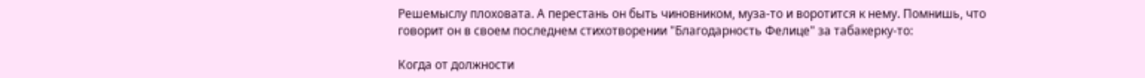Решемыслу плоховата. А перестань он быть чиновником, муза-то и воротится к нему. Помнишь, что говорит он в своем последнем стихотворении "Благодарность Фелице" за табакерку-то:

Когда от должности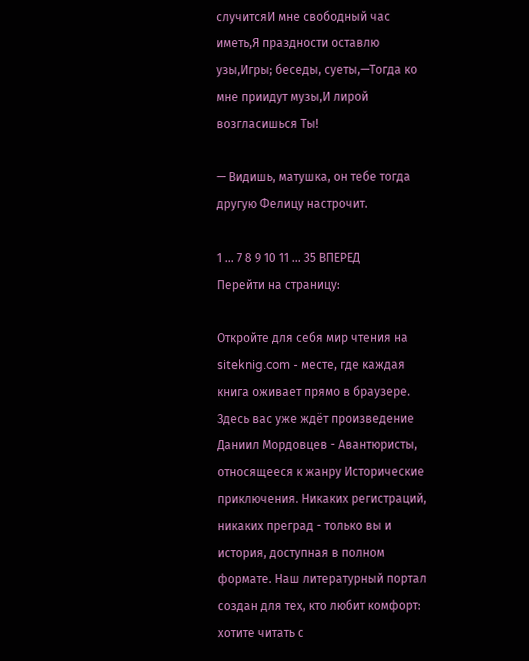случитсяИ мне свободный час иметь,Я праздности оставлю узы,Игры; беседы, суеты,—Тогда ко мне приидут музы,И лирой возгласишься Ты!

— Видишь, матушка, он тебе тогда другую Фелицу настрочит.

1 ... 7 8 9 10 11 ... 35 ВПЕРЕД
Перейти на страницу:

Откройте для себя мир чтения на siteknig.com - месте, где каждая книга оживает прямо в браузере. Здесь вас уже ждёт произведение Даниил Мордовцев - Авантюристы, относящееся к жанру Исторические приключения. Никаких регистраций, никаких преград - только вы и история, доступная в полном формате. Наш литературный портал создан для тех, кто любит комфорт: хотите читать с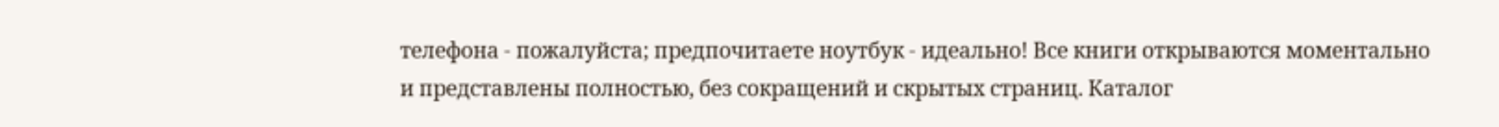телефона - пожалуйста; предпочитаете ноутбук - идеально! Все книги открываются моментально и представлены полностью, без сокращений и скрытых страниц. Каталог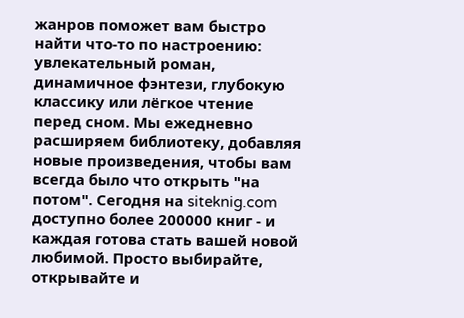жанров поможет вам быстро найти что-то по настроению: увлекательный роман, динамичное фэнтези, глубокую классику или лёгкое чтение перед сном. Мы ежедневно расширяем библиотеку, добавляя новые произведения, чтобы вам всегда было что открыть "на потом". Сегодня на siteknig.com доступно более 200000 книг - и каждая готова стать вашей новой любимой. Просто выбирайте, открывайте и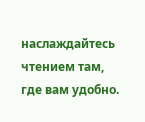наслаждайтесь чтением там, где вам удобно.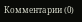Комментарии (0)